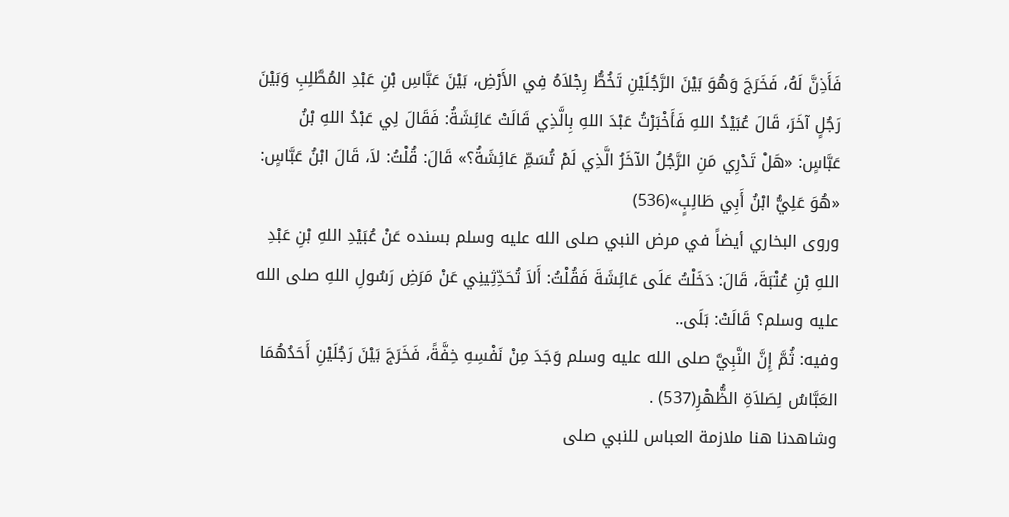فَأَذِنَّ لَهُ، فَخَرَجَ وَهُوَ بَيْنَ الرَّجُلَيْنِ تَخُطُّ رِجْلاَهُ فِي الأَرْضِ، بَيْنَ عَبَّاسِ بْنِ عَبْدِ المُطَّلِبِ وَبَيْنَ رَجُلٍ آخَرَ، قَالَ عُبَيْدُ اللهِ فَأَخْبَرْتُ عَبْدَ اللهِ بِالَّذِي قَالَتْ عَائِشَةُ: فَقَالَ لِي عَبْدُ اللهِ بْنُ عَبَّاسٍ: «هَلْ تَدْرِي مَنِ الرَّجُلُ الآخَرُ الَّذِي لَمْ تُسَمِّ عَائِشَةُ؟» قَالَ: قُلْتُ: لاَ، قَالَ ابْنُ عَبَّاسٍ: «هُوَ عَلِيُّ ابْنُ أَبِي طَالِبٍ»(536)
وروى البخاري أيضاً في مرض النبي صلى الله عليه وسلم بسنده عَنْ عُبَيْدِ اللهِ بْنِ عَبْدِ اللهِ بْنِ عُتْبَةَ، قَالَ: دَخَلْتُ عَلَى عَائِشَةَ فَقُلْتُ: أَلاَ تُحَدِّثِينِي عَنْ مَرَضِ رَسُولِ اللهِ صلى الله عليه وسلم؟ قَالَتْ: بَلَى..
وفيه: ثُمَّ إِنَّ النَّبِيَّ صلى الله عليه وسلم وَجَدَ مِنْ نَفْسِهِ خِفَّةً، فَخَرَجَ بَيْنَ رَجُلَيْنِ أَحَدُهُمَا العَبَّاسُ لِصَلاَةِ الظُّهْرِ(537) .
وشاهدنا هنا ملازمة العباس للنبي صلى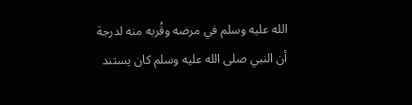الله عليه وسلم في مرضه وقُربه منه لدرجة أن النبي صلى الله عليه وسلم كان يستند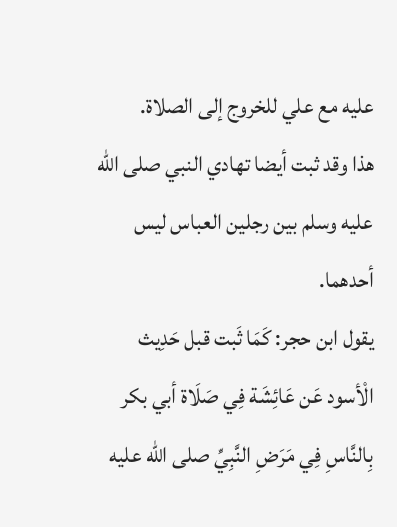عليه مع علي للخروج إلى الصلاة.
هذا وقد ثبت أيضا تهادي النبي صلى الله عليه وسلم بين رجلين العباس ليس أحدهما.
يقول ابن حجر: كَمَا ثَبت قبل حَدِيث الْأسود عَن عَائِشَة فِي صَلَاة أبي بكر بِالنَّاسِ فِي مَرَضِ النَّبِيِّ صلى الله عليه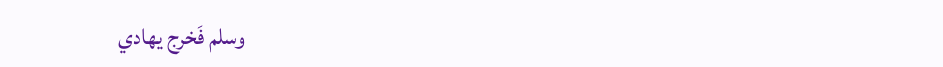وسلم فَخرج يهادي